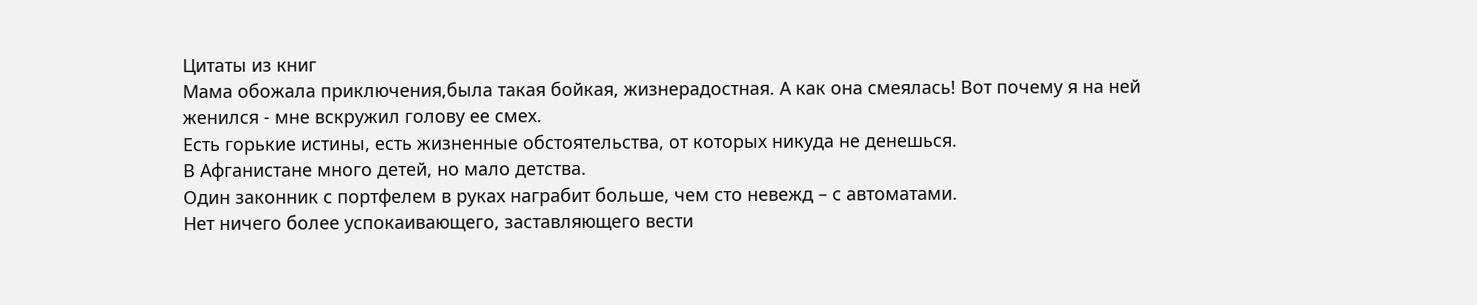Цитаты из книг
Мама обожала приключения,была такая бойкая, жизнерадостная. А как она смеялась! Вот почему я на ней женился - мне вскружил голову ее смех.
Есть горькие истины, есть жизненные обстоятельства, от которых никуда не денешься.
В Афганистане много детей, но мало детства.
Один законник с портфелем в руках награбит больше, чем сто невежд – с автоматами.
Нет ничего более успокаивающего, заставляющего вести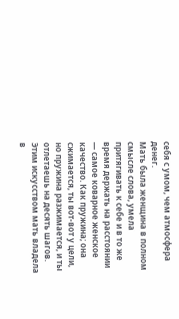себя с умом, чем атмосфера денег.
Мать была женщина в полном смысле слова, умела притягивать к себе и в то же время держать на расстоянии — самое коварное женское качество. Как пружина; она сжимается, ты вот-вот у цели, но пружина разжимается, и ты отлетаешь на десять шагов. Этим искусством мать владела в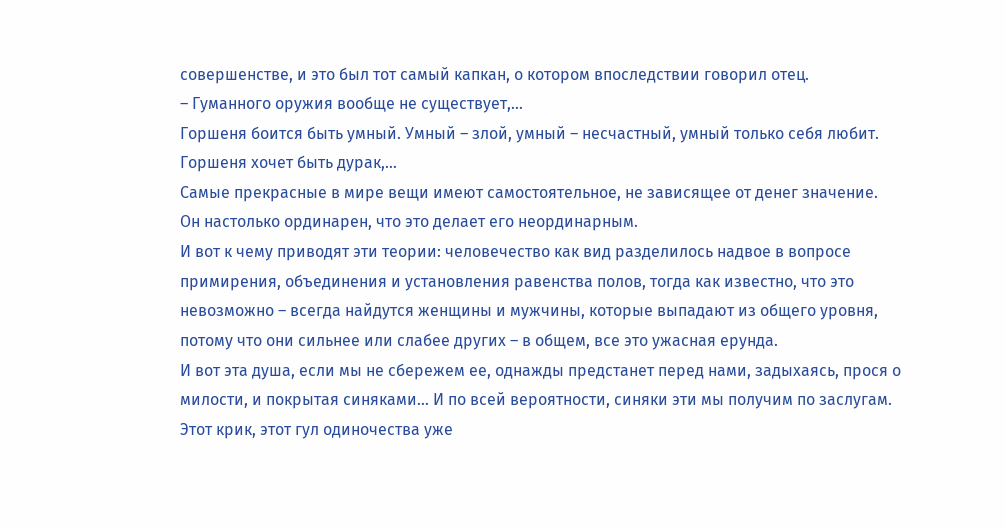совершенстве, и это был тот самый капкан, о котором впоследствии говорил отец.
– Гуманного оружия вообще не существует,…
Горшеня боится быть умный. Умный – злой, умный – несчастный, умный только себя любит. Горшеня хочет быть дурак,…
Самые прекрасные в мире вещи имеют самостоятельное, не зависящее от денег значение.
Он настолько ординарен, что это делает его неординарным.
И вот к чему приводят эти теории: человечество как вид разделилось надвое в вопросе примирения, объединения и установления равенства полов, тогда как известно, что это невозможно – всегда найдутся женщины и мужчины, которые выпадают из общего уровня, потому что они сильнее или слабее других – в общем, все это ужасная ерунда.
И вот эта душа, если мы не сбережем ее, однажды предстанет перед нами, задыхаясь, прося о милости, и покрытая синяками… И по всей вероятности, синяки эти мы получим по заслугам.
Этот крик, этот гул одиночества уже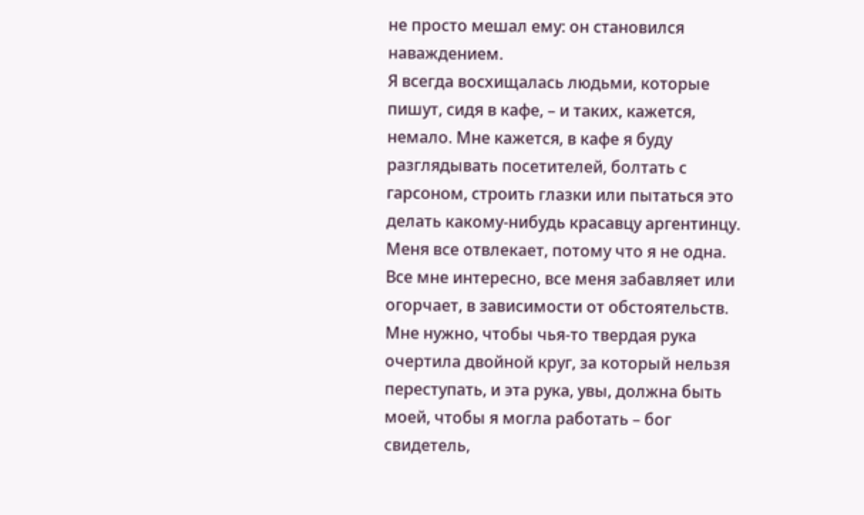не просто мешал ему: он становился наваждением.
Я всегда восхищалась людьми, которые пишут, сидя в кафе, – и таких, кажется, немало. Мне кажется, в кафе я буду разглядывать посетителей, болтать с гарсоном, строить глазки или пытаться это делать какому-нибудь красавцу аргентинцу. Меня все отвлекает, потому что я не одна. Все мне интересно, все меня забавляет или огорчает, в зависимости от обстоятельств. Мне нужно, чтобы чья-то твердая рука очертила двойной круг, за который нельзя переступать, и эта рука, увы, должна быть моей, чтобы я могла работать – бог свидетель,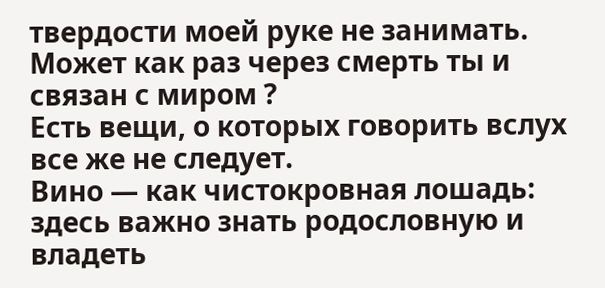твердости моей руке не занимать.
Может как раз через смерть ты и связан с миром ?
Есть вещи, о которых говорить вслух все же не следует.
Вино — как чистокровная лошадь: здесь важно знать родословную и владеть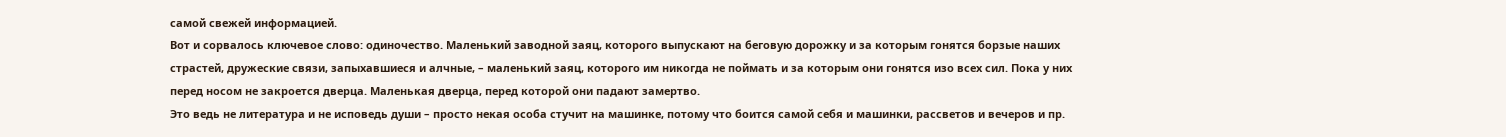самой свежей информацией.
Вот и сорвалось ключевое слово: одиночество. Маленький заводной заяц, которого выпускают на беговую дорожку и за которым гонятся борзые наших страстей, дружеские связи, запыхавшиеся и алчные, – маленький заяц, которого им никогда не поймать и за которым они гонятся изо всех сил. Пока у них перед носом не закроется дверца. Маленькая дверца, перед которой они падают замертво.
Это ведь не литература и не исповедь души – просто некая особа стучит на машинке, потому что боится самой себя и машинки, рассветов и вечеров и пр.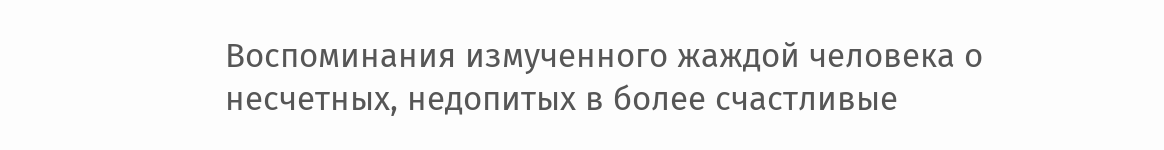Воспоминания измученного жаждой человека о несчетных, недопитых в более счастливые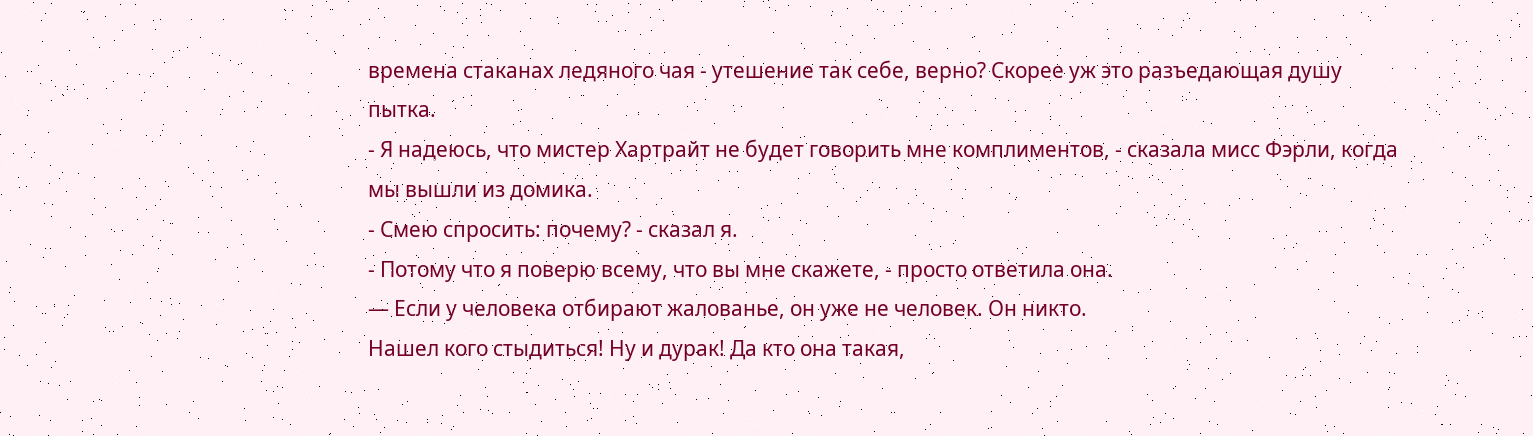времена стаканах ледяного чая - утешение так себе, верно? Скорее уж это разъедающая душу пытка.
- Я надеюсь, что мистер Хартрайт не будет говорить мне комплиментов, - сказала мисс Фэрли, когда мы вышли из домика.
- Смею спросить: почему? - сказал я.
- Потому что я поверю всему, что вы мне скажете, - просто ответила она.
— Если у человека отбирают жалованье, он уже не человек. Он никто.
Нашел кого стыдиться! Ну и дурак! Да кто она такая,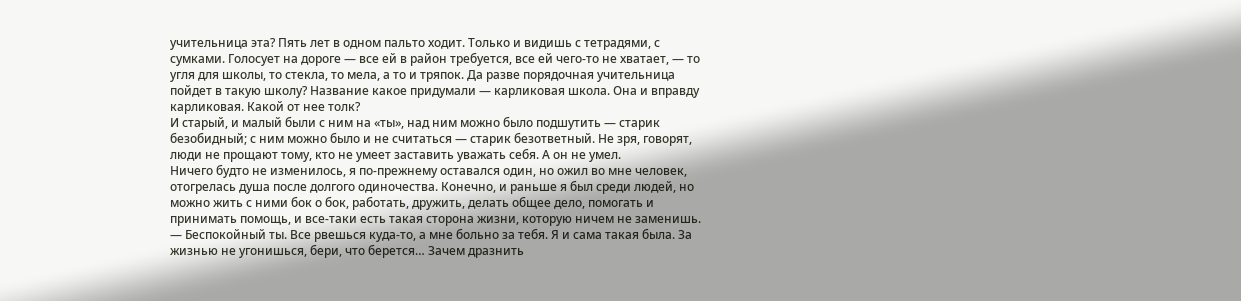учительница эта? Пять лет в одном пальто ходит. Только и видишь с тетрадями, с сумками. Голосует на дороге — все ей в район требуется, все ей чего-то не хватает, — то угля для школы, то стекла, то мела, а то и тряпок. Да разве порядочная учительница пойдет в такую школу? Название какое придумали — карликовая школа. Она и вправду карликовая. Какой от нее толк?
И старый, и малый были с ним на «ты», над ним можно было подшутить — старик безобидный; с ним можно было и не считаться — старик безответный. Не зря, говорят, люди не прощают тому, кто не умеет заставить уважать себя. А он не умел.
Ничего будто не изменилось, я по-прежнему оставался один, но ожил во мне человек, отогрелась душа после долгого одиночества. Конечно, и раньше я был среди людей, но можно жить с ними бок о бок, работать, дружить, делать общее дело, помогать и принимать помощь, и все-таки есть такая сторона жизни, которую ничем не заменишь.
— Беспокойный ты. Все рвешься куда-то, а мне больно за тебя. Я и сама такая была. За жизнью не угонишься, бери, что берется… Зачем дразнить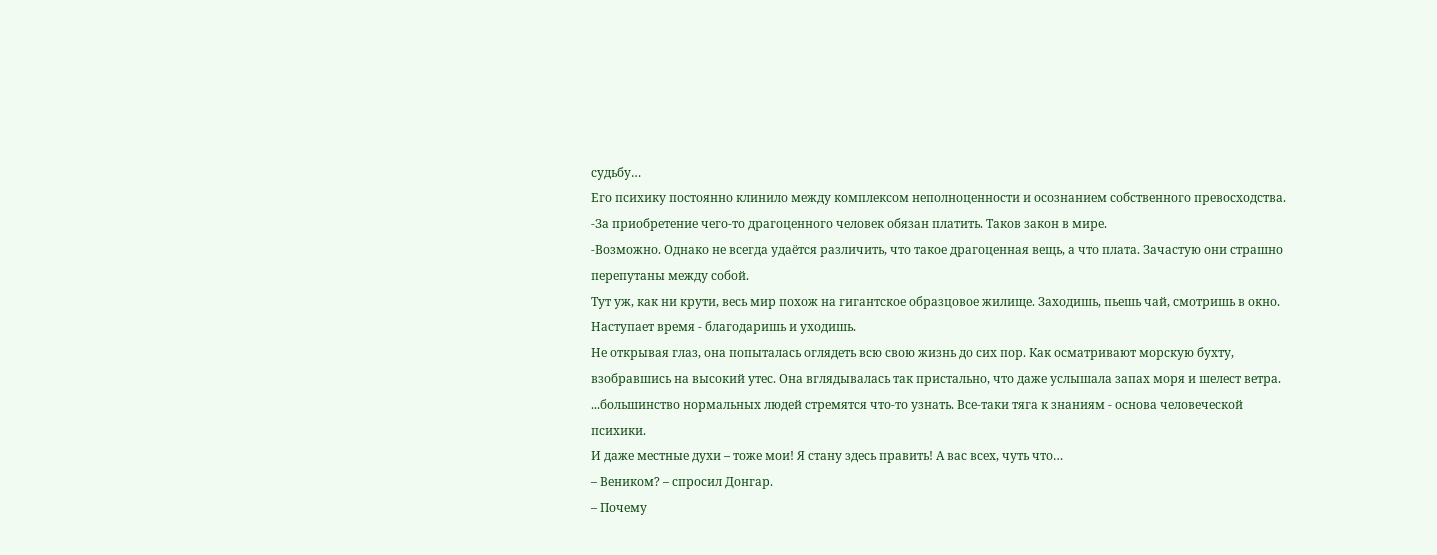судьбу…
Его психику постоянно клинило между комплексом неполноценности и осознанием собственного превосходства.
-За приобретение чего-то драгоценного человек обязан платить. Таков закон в мире.
-Возможно. Однако не всегда удаётся различить, что такое драгоценная вещь, а что плата. Зачастую они страшно перепутаны между собой.
Тут уж, как ни крути, весь мир похож на гигантское образцовое жилище. Заходишь, пьешь чай, смотришь в окно. Наступает время - благодаришь и уходишь.
Не открывая глаз, она попыталась оглядеть всю свою жизнь до сих пор. Как осматривают морскую бухту, взобравшись на высокий утес. Она вглядывалась так пристально, что даже услышала запах моря и шелест ветра.
...большинство нормальных людей стремятся что-то узнать. Все-таки тяга к знаниям - основа человеческой психики.
И даже местные духи – тоже мои! Я стану здесь править! А вас всех, чуть что…
– Веником? – спросил Донгар.
– Почему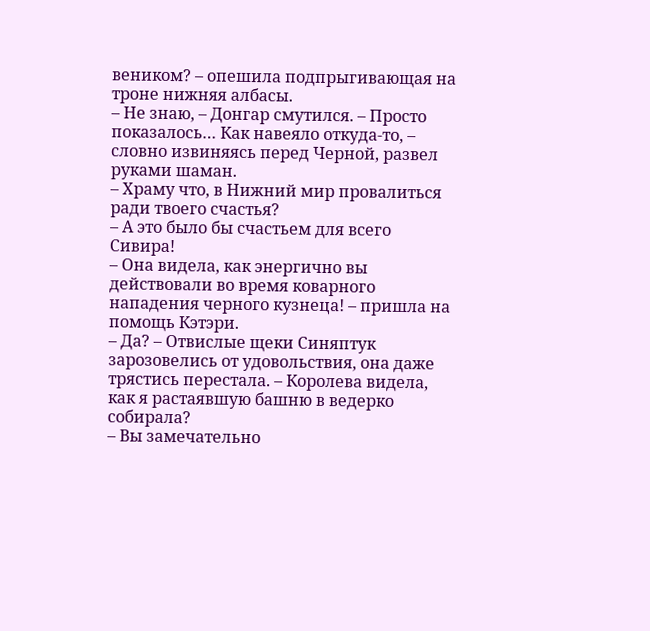веником? – опешила подпрыгивающая на троне нижняя албасы.
– Не знаю, – Донгар смутился. – Просто показалось… Как навеяло откуда-то, – словно извиняясь перед Черной, развел руками шаман.
– Храму что, в Нижний мир провалиться ради твоего счастья?
– А это было бы счастьем для всего Сивира!
– Она видела, как энергично вы действовали во время коварного нападения черного кузнеца! – пришла на помощь Кэтэри.
– Да? – Отвислые щеки Синяптук зарозовелись от удовольствия, она даже трястись перестала. – Королева видела, как я растаявшую башню в ведерко собирала?
– Вы замечательно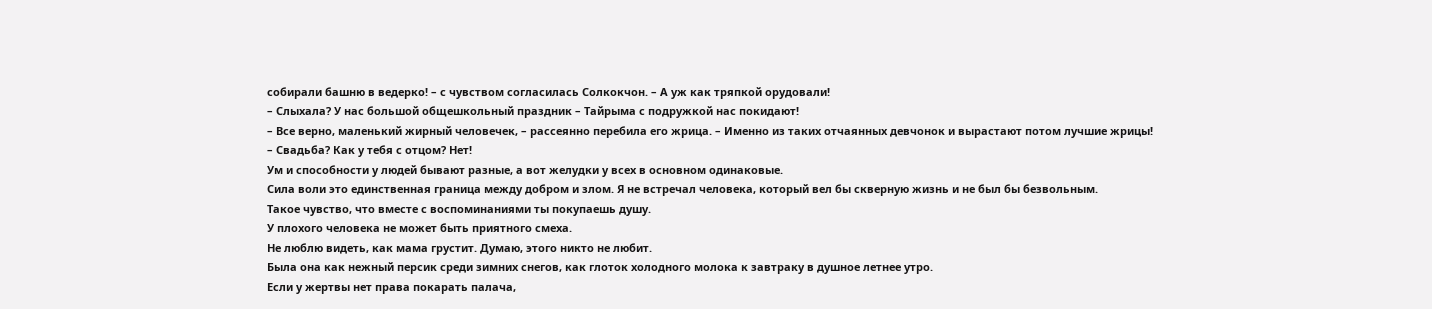собирали башню в ведерко! – с чувством согласилась Солкокчон. – А уж как тряпкой орудовали!
– Слыхала? У нас большой общешкольный праздник – Тайрыма с подружкой нас покидают!
– Все верно, маленький жирный человечек, – рассеянно перебила его жрица. – Именно из таких отчаянных девчонок и вырастают потом лучшие жрицы!
– Свадьба? Как у тебя с отцом? Нет!
Ум и способности у людей бывают разные, а вот желудки у всех в основном одинаковые.
Сила воли это единственная граница между добром и злом. Я не встречал человека, который вел бы скверную жизнь и не был бы безвольным.
Такое чувство, что вместе с воспоминаниями ты покупаешь душу.
У плохого человека не может быть приятного смеха.
Не люблю видеть, как мама грустит. Думаю, этого никто не любит.
Была она как нежный персик среди зимних снегов, как глоток холодного молока к завтраку в душное летнее утро.
Если у жертвы нет права покарать палача,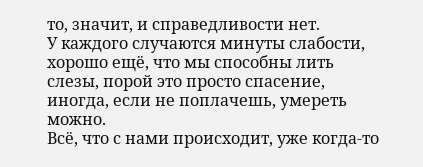то, значит, и справедливости нет.
У каждого случаются минуты слабости, хорошо ещё, что мы способны лить слезы, порой это просто спасение, иногда, если не поплачешь, умереть можно.
Всё, что с нами происходит, уже когда-то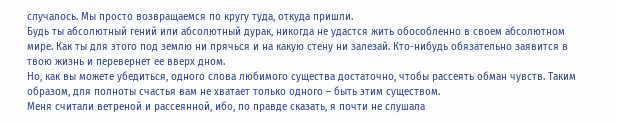случалось. Мы просто возвращаемся по кругу туда, откуда пришли.
Будь ты абсолютный гений или абсолютный дурак, никогда не удастся жить обособленно в своем абсолютном мире. Как ты для этого под землю ни прячься и на какую стену ни залезай. Кто-нибудь обязательно заявится в твою жизнь и перевернет ее вверх дном.
Но, как вы можете убедиться, одного слова любимого существа достаточно, чтобы рассеять обман чувств. Таким образом, для полноты счастья вам не хватает только одного – быть этим существом.
Меня считали ветреной и рассеянной, ибо, по правде сказать, я почти не слушала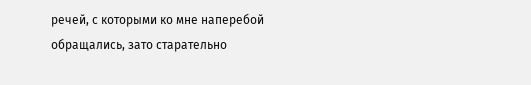речей, с которыми ко мне наперебой обращались, зато старательно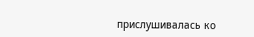прислушивалась ко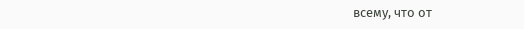всему, что от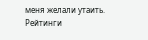меня желали утаить.
Рейтинги